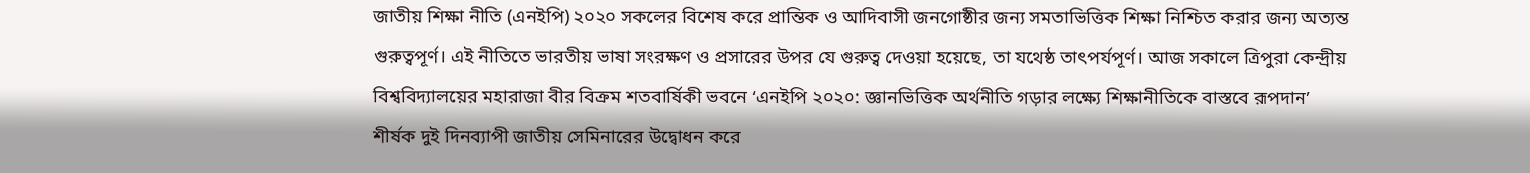জাতীয় শিক্ষা নীতি (এনইপি) ২০২০ সকলের বিশেষ করে প্রান্তিক ও আদিবাসী জনগোষ্ঠীর জন্য সমতাভিত্তিক শিক্ষা নিশ্চিত করার জন্য অত্যন্ত গুরুত্বপূর্ণ। এই নীতিতে ভারতীয় ভাষা সংরক্ষণ ও প্রসারের উপর যে গুরুত্ব দেওয়া হয়েছে, তা যথেষ্ঠ তাৎপর্যপূর্ণ। আজ সকালে ত্রিপুরা কেন্দ্রীয় বিশ্ববিদ্যালয়ের মহারাজা বীর বিক্রম শতবার্ষিকী ভবনে ‘এনইপি ২০২০: জ্ঞানভিত্তিক অর্থনীতি গড়ার লক্ষ্যে শিক্ষানীতিকে বাস্তবে রূপদান’ শীর্ষক দুই দিনব্যাপী জাতীয় সেমিনারের উদ্বোধন করে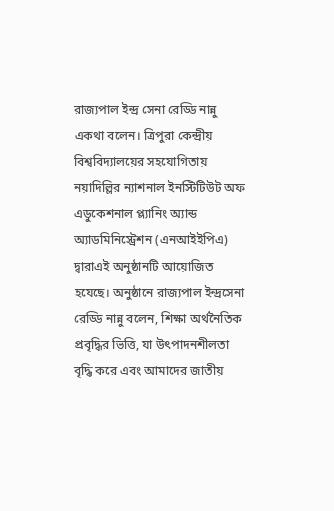রাজ্যপাল ইন্দ্র সেনা রেড্ডি নান্নু একথা বলেন। ত্রিপুরা কেন্দ্রীয় বিশ্ববিদ্যালয়ের সহযোগিতায় নয়াদিল্লির ন্যাশনাল ইনস্টিটিউট অফ এডুকেশনাল প্ল্যানিং অ্যান্ড অ্যাডমিনিস্ট্রেশন (এনআইইপিএ) দ্বারাএই অনুষ্ঠানটি আয়োজিত হযেছে। অনুষ্ঠানে রাজ্যপাল ইন্দ্রসেনা রেড্ডি নান্নু বলেন, শিক্ষা অর্থনৈতিক প্রবৃদ্ধির ভিত্তি, যা উৎপাদনশীলতা বৃদ্ধি করে এবং আমাদের জাতীয়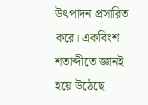উৎপাদন প্রসারিত করে। একবিংশ শতাব্দীতে জ্ঞানই হয়ে উঠেছে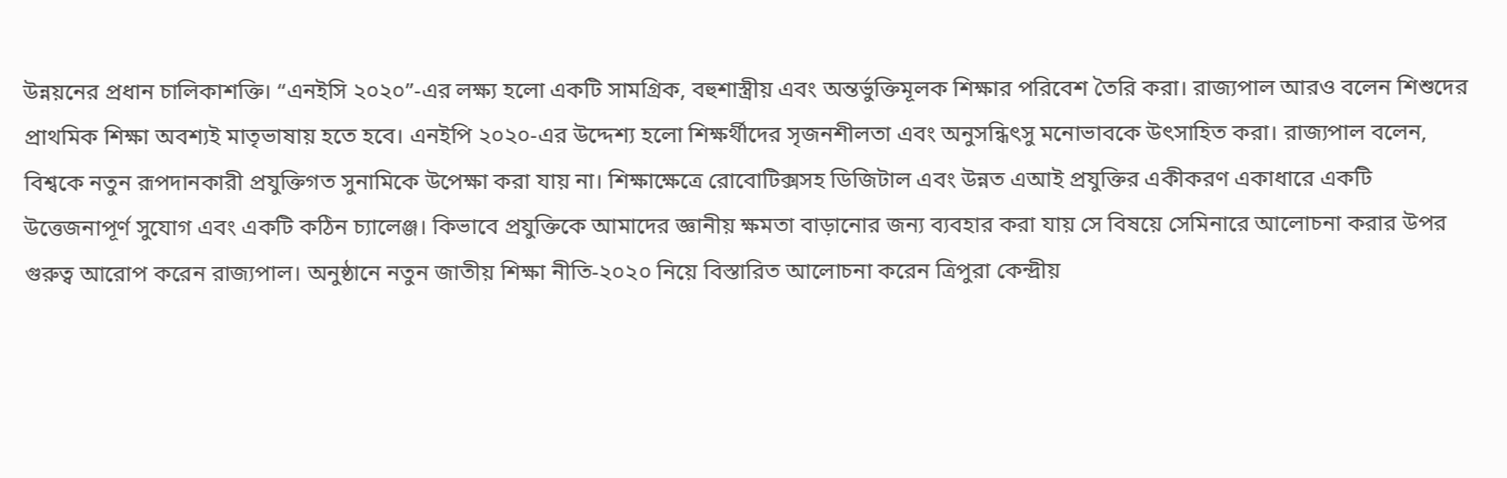উন্নয়নের প্রধান চালিকাশক্তি। “এনইসি ২০২০”-এর লক্ষ্য হলো একটি সামগ্রিক, বহুশাস্ত্রীয় এবং অন্তর্ভুক্তিমূলক শিক্ষার পরিবেশ তৈরি করা। রাজ্যপাল আরও বলেন শিশুদের প্রাথমিক শিক্ষা অবশ্যই মাতৃভাষায় হতে হবে। এনইপি ২০২০-এর উদ্দেশ্য হলো শিক্ষর্থীদের সৃজনশীলতা এবং অনুসন্ধিৎসু মনোভাবকে উৎসাহিত করা। রাজ্যপাল বলেন, বিশ্বকে নতুন রূপদানকারী প্রযুক্তিগত সুনামিকে উপেক্ষা করা যায় না। শিক্ষাক্ষেত্রে রোবোটিক্সসহ ডিজিটাল এবং উন্নত এআই প্রযুক্তির একীকরণ একাধারে একটি উত্তেজনাপূর্ণ সুযোগ এবং একটি কঠিন চ্যালেঞ্জ। কিভাবে প্রযুক্তিকে আমাদের জ্ঞানীয় ক্ষমতা বাড়ানোর জন্য ব্যবহার করা যায় সে বিষয়ে সেমিনারে আলোচনা করার উপর গুরুত্ব আরোপ করেন রাজ্যপাল। অনুষ্ঠানে নতুন জাতীয় শিক্ষা নীতি-২০২০ নিয়ে বিস্তারিত আলোচনা করেন ত্রিপুরা কেন্দ্রীয়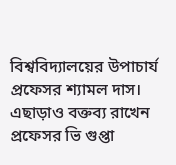বিশ্ববিদ্যালয়ের উপাচার্য প্রফেসর শ্যামল দাস। এছাড়াও বক্তব্য রাখেন প্রফেসর ভি গুপ্তা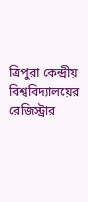ত্রিপুরা কেন্দ্রীয় বিশ্ববিদ্যালয়ের রেজিস্ট্রার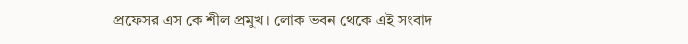প্রফেসর এস কে শীল প্রমুখ। লোক ভবন থেকে এই সংবাদ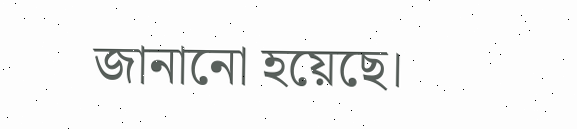জানানো হয়েছে।